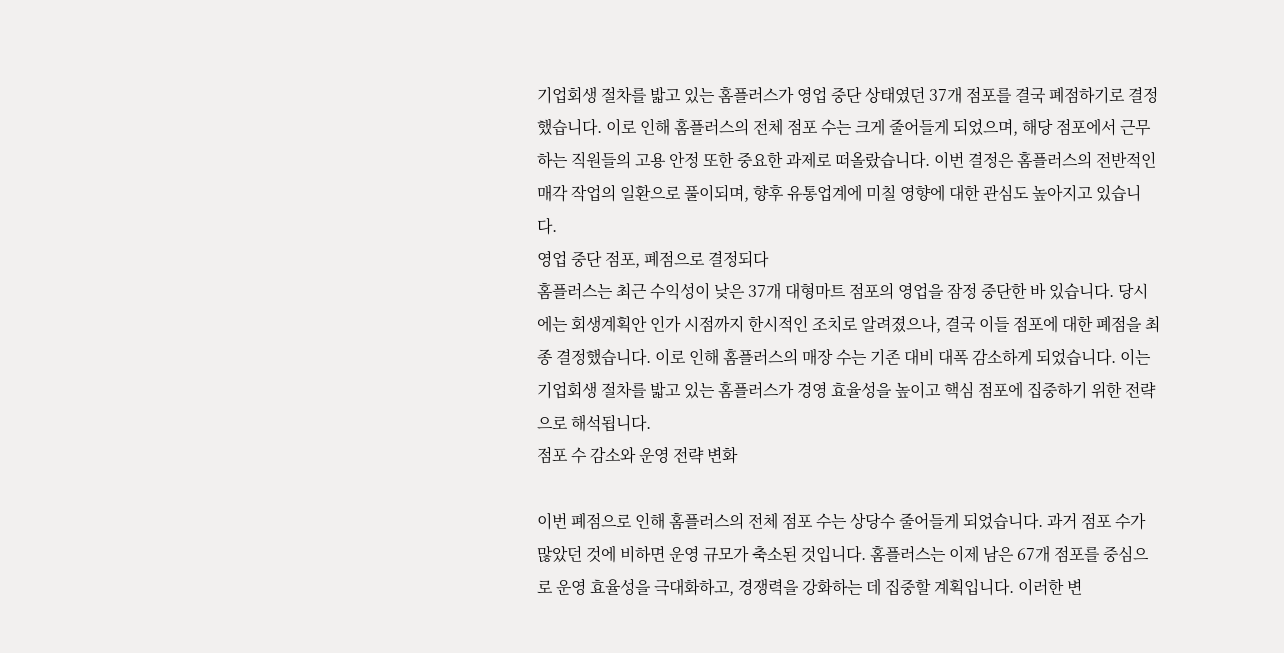기업회생 절차를 밟고 있는 홈플러스가 영업 중단 상태였던 37개 점포를 결국 폐점하기로 결정했습니다. 이로 인해 홈플러스의 전체 점포 수는 크게 줄어들게 되었으며, 해당 점포에서 근무하는 직원들의 고용 안정 또한 중요한 과제로 떠올랐습니다. 이번 결정은 홈플러스의 전반적인 매각 작업의 일환으로 풀이되며, 향후 유통업계에 미칠 영향에 대한 관심도 높아지고 있습니다.
영업 중단 점포, 폐점으로 결정되다
홈플러스는 최근 수익성이 낮은 37개 대형마트 점포의 영업을 잠정 중단한 바 있습니다. 당시에는 회생계획안 인가 시점까지 한시적인 조치로 알려졌으나, 결국 이들 점포에 대한 폐점을 최종 결정했습니다. 이로 인해 홈플러스의 매장 수는 기존 대비 대폭 감소하게 되었습니다. 이는 기업회생 절차를 밟고 있는 홈플러스가 경영 효율성을 높이고 핵심 점포에 집중하기 위한 전략으로 해석됩니다.
점포 수 감소와 운영 전략 변화

이번 폐점으로 인해 홈플러스의 전체 점포 수는 상당수 줄어들게 되었습니다. 과거 점포 수가 많았던 것에 비하면 운영 규모가 축소된 것입니다. 홈플러스는 이제 남은 67개 점포를 중심으로 운영 효율성을 극대화하고, 경쟁력을 강화하는 데 집중할 계획입니다. 이러한 변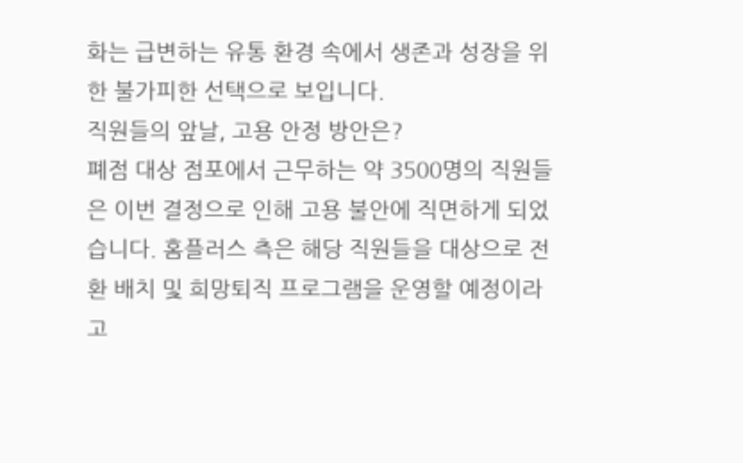화는 급변하는 유통 환경 속에서 생존과 성장을 위한 불가피한 선택으로 보입니다.
직원들의 앞날, 고용 안정 방안은?
폐점 대상 점포에서 근무하는 약 3500명의 직원들은 이번 결정으로 인해 고용 불안에 직면하게 되었습니다. 홈플러스 측은 해당 직원들을 대상으로 전환 배치 및 희망퇴직 프로그램을 운영할 예정이라고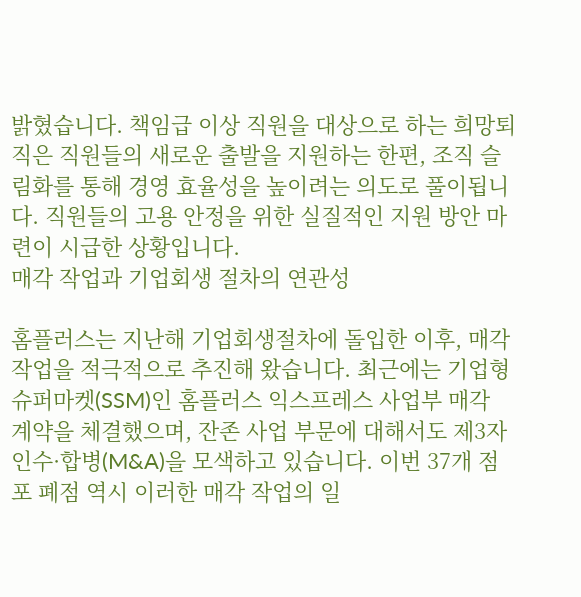밝혔습니다. 책임급 이상 직원을 대상으로 하는 희망퇴직은 직원들의 새로운 출발을 지원하는 한편, 조직 슬림화를 통해 경영 효율성을 높이려는 의도로 풀이됩니다. 직원들의 고용 안정을 위한 실질적인 지원 방안 마련이 시급한 상황입니다.
매각 작업과 기업회생 절차의 연관성

홈플러스는 지난해 기업회생절차에 돌입한 이후, 매각 작업을 적극적으로 추진해 왔습니다. 최근에는 기업형 슈퍼마켓(SSM)인 홈플러스 익스프레스 사업부 매각 계약을 체결했으며, 잔존 사업 부문에 대해서도 제3자 인수·합병(M&A)을 모색하고 있습니다. 이번 37개 점포 폐점 역시 이러한 매각 작업의 일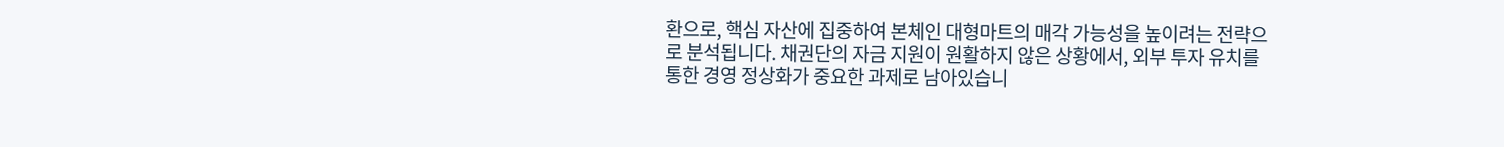환으로, 핵심 자산에 집중하여 본체인 대형마트의 매각 가능성을 높이려는 전략으로 분석됩니다. 채권단의 자금 지원이 원활하지 않은 상황에서, 외부 투자 유치를 통한 경영 정상화가 중요한 과제로 남아있습니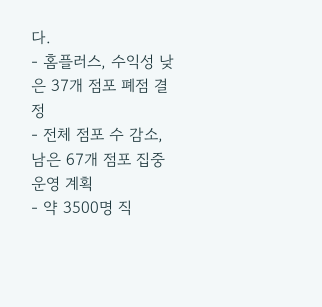다.
- 홈플러스, 수익성 낮은 37개 점포 폐점 결정
- 전체 점포 수 감소, 남은 67개 점포 집중 운영 계획
- 약 3500명 직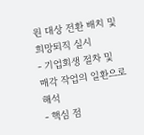원 대상 전환 배치 및 희망퇴직 실시
- 기업회생 절차 및 매각 작업의 일환으로 해석
- 핵심 점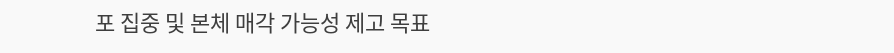포 집중 및 본체 매각 가능성 제고 목표